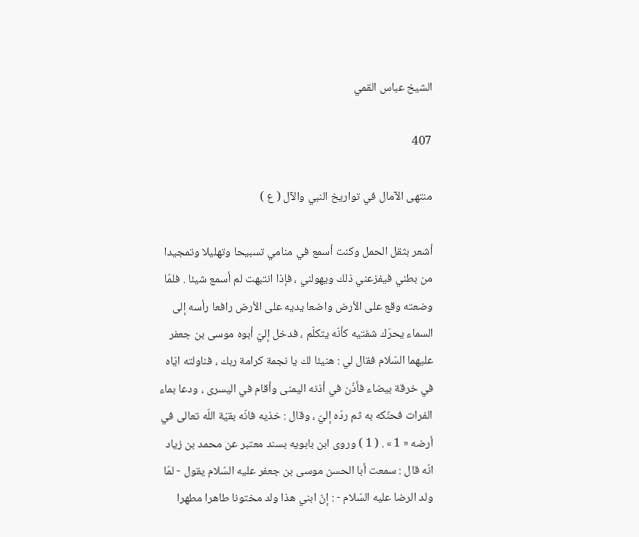الشيخ عباس القمي

407

منتهى الآمال في تواريخ النبي والآل ( ع )

أشعر بثقل الحمل وكنت أسمع في منامي تسبيحا وتهليلا وتمجيدا من بطني فيفزعني ذلك ويهولني ، فإذا انتبهت لم أسمع شيئا . فلمّا وضعته وقع على الأرض واضعا يديه على الأرض رافعا رأسه إلى السماء يحرّك شفتيه كأنّه يتكلّم ، فدخل إليّ أبوه موسى بن جعفر عليهما السّلام فقال لي : هنيئا لك يا نجمة كرامة ربك ، فناولته ايّاه في خرقة بيضاء فأذّن في أذنه اليمنى وأقام في اليسرى ، ودعا بماء الفرات فحنّكه به ثم ردّه إليّ ، وقال : خذيه فانّه بقيّة اللّه تعالى في أرضه « 1 » . ( 1 ) وروى ابن بابويه بسند معتبر عن محمد بن زياد انّه قال : سمعت أبا الحسن موسى بن جعفر عليه السّلام يقول - لمّا ولد الرضا عليه السّلام - : إنّ ابني هذا ولد مختونا طاهرا مطهرا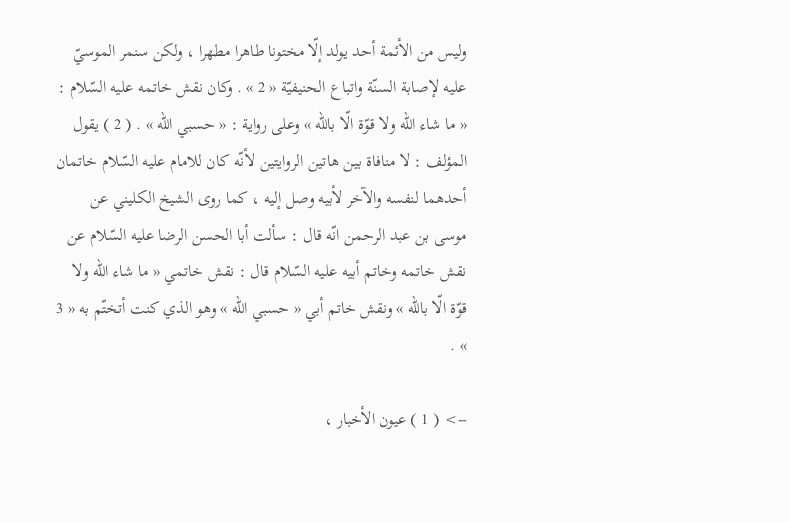وليس من الأئمة أحد يولد إلّا مختونا طاهرا مطهرا ، ولكن سنمر الموسيّ عليه لإصابة السنّة واتباع الحنيفيّة « 2 » . وكان نقش خاتمه عليه السّلام : « ما شاء اللّه ولا قوّة الّا باللّه » وعلى رواية : « حسبي اللّه » . ( 2 ) يقول المؤلف : لا منافاة بين هاتين الروايتين لأنّه كان للامام عليه السّلام خاتمان أحدهما لنفسه والآخر لأبيه وصل إليه ، كما روى الشيخ الكليني عن موسى بن عبد الرحمن انّه قال : سألت أبا الحسن الرضا عليه السّلام عن نقش خاتمه وخاتم أبيه عليه السّلام قال : نقش خاتمي « ما شاء اللّه ولا قوّة الّا باللّه » ونقش خاتم أبي « حسبي اللّه » وهو الذي كنت أتختّم به « 3 » .

--> ( 1 ) عيون الأخبار ،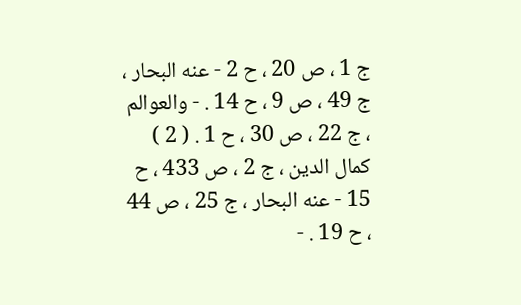ج 1 ، ص 20 ، ح 2 - عنه البحار ، ج 49 ، ص 9 ، ح 14 . - والعوالم ، ج 22 ، ص 30 ، ح 1 . ( 2 ) كمال الدين ، ج 2 ، ص 433 ، ح 15 - عنه البحار ، ج 25 ، ص 44 ، ح 19 . -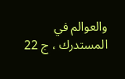والعوالم في المستدرك ، ج 22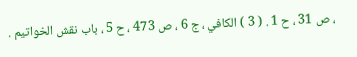، ص 31 ، ح 1 . ( 3 ) الكافي ، ج 6 ، ص 473 ، ح 5 ، باب نقش الخواتيم .